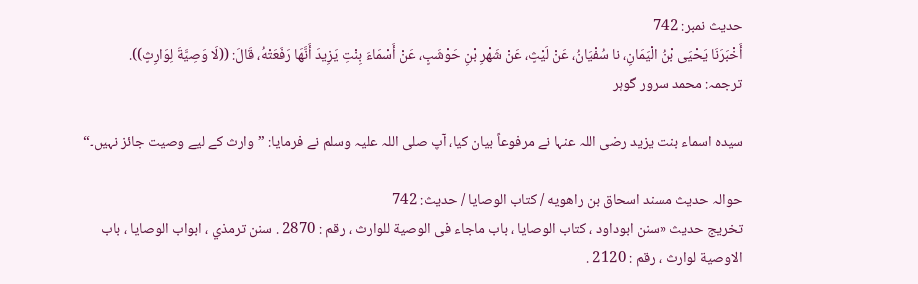حدیث نمبر: 742
أَخْبَرَنَا يَحْيَى بْنُ الْيَمَانِ، نا سُفْيَانُ، عَنْ لَيْثٍ، عَنْ شَهْرِ بْنِ حَوْشَبٍ، عَنْ أَسْمَاءَ بِنْتِ يَزِيدَ أَنَّهَا رَفَعَتْهُ، قَالَ: ((لَا وَصِيَّةَ لِوَارِثٍ)).
ترجمہ: محمد سرور گوہر

سیدہ اسماء بنت یزید رضی اللہ عنہا نے مرفوعاً بیان کیا، آپ صلی اللہ علیہ وسلم نے فرمایا: ”وارث کے لیے وصیت جائز نہیں۔“

حوالہ حدیث مسند اسحاق بن راهويه / كتاب الوصايا / حدیث: 742
تخریج حدیث «سنن ابوداود ، كتاب الوصايا ، باب ماجاء فى الوصية للوارث ، رقم : 2870 . سنن ترمذي ، ابواب الوصايا ، باب الاوصية لوارث ، رقم : 2120 .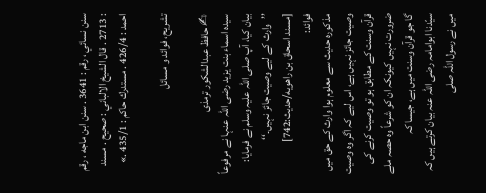سنن نسائي ، رقم : 3641 . سنن ابن ماجه ، رقم : 2713 . قال الشيخ الالباني : صحيح . مسند احمد : 426/4 . مستدرك حاكم : 435/1 .»

تشریح، فوائد و مسائل

✍ حافظ عبدالشکور ترمذی
سیدہ اسماء بنت یزید رضی اللہ عنہا نے مرفوعاً بیان کیا، آپ صلی اللہ علیہ وسلم نے فرمایا: ’’وارث کے لیے وصیت جائز نہیں۔‘‘
[مسند اسحاق بن راهويه/حدیث:742]
فوائد:
مذکورہ حدیث سے معلوم ہوا وارث کے حق میں وصیت جائز نہیں ہے، اس لیے کہ اگر وہ وصیت قرآن وسنت کے مطابق ہو تو وصیت کرنے کی ضرورت نہیں کیونکہ ان کو شرعاً وہ حصہ ملے گا جو قرآن وسنت میں ہے، جیسا کہ
سیّدنا ابوامامہ رضی اللہ عنہ بیان کرتے ہیں کہ میں نے رسول اللہ صلی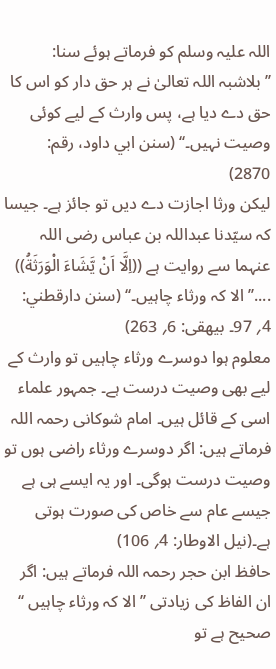اللہ علیہ وسلم کو فرماتے ہوئے سنا: ’’بلاشبہ اللہ تعالیٰ نے ہر حق دار کو اس کا حق دے دیا ہے، پس وارث کے لیے کوئی وصیت نہیں۔‘‘ (سنن ابي داود، رقم: 2870)
لیکن ورثا اجازت دے دیں تو جائز ہے۔ جیسا کہ سیّدنا عبداللہ بن عباس رضی اللہ عنہما سے روایت ہے ((اِلَّا اَنْ یَّشَاءَ الْوَرَثَةُ)) ....’’الا کہ ورثاء چاہیں۔‘‘ (سنن دارقطني: 4؍ 97۔ بیهقی: 6؍ 263)
معلوم ہوا دوسرے ورثاء چاہیں تو وارث کے لیے بھی وصیت درست ہے۔ جمہور علماء اسی کے قائل ہیں۔ امام شوکانی رحمہ اللہ فرماتے ہیں: اگر دوسرے ورثاء راضی ہوں تو وصیت درست ہوگی۔ اور یہ ایسے ہی ہے جیسے عام سے خاص کی صورت ہوتی ہے۔(نیل الاوطار: 4؍ 106)
حافظ ابن حجر رحمہ اللہ فرماتے ہیں: اگر ان الفاظ کی زیادتی ’’الا کہ ورثاء چاہیں ‘‘ صحیح ہے تو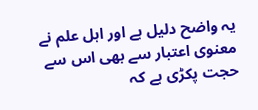یہ واضح دلیل ہے اور اہل علم نے معنوی اعتبار سے بھی اس سے حجت پکڑی ہے کہ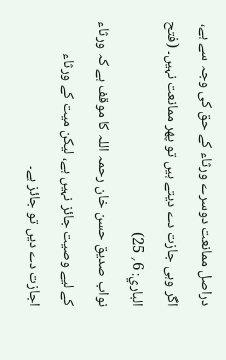دراصل ممانعت دوسرے ورثاء کے حق کی وجہ سے ہے، اگر وہی جازت دے دیتے ہیں تو پھر ممانعت نہیں۔ (فتح الباري: 6؍ 25)
نواب صدیق حسن خان رحمہ اللہ کا موقف ہے کہ ورثاء کے لیے وصیت جائز نہیں ہے، لیکن میت کے ورثاء اجازت دے دیں تو جائز ہے۔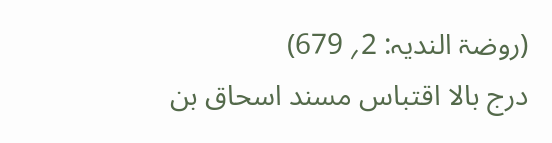(روضۃ الندیہ: 2؍ 679)
درج بالا اقتباس مسند اسحاق بن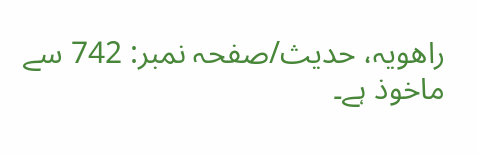راھویہ، حدیث/صفحہ نمبر: 742 سے ماخوذ ہے۔